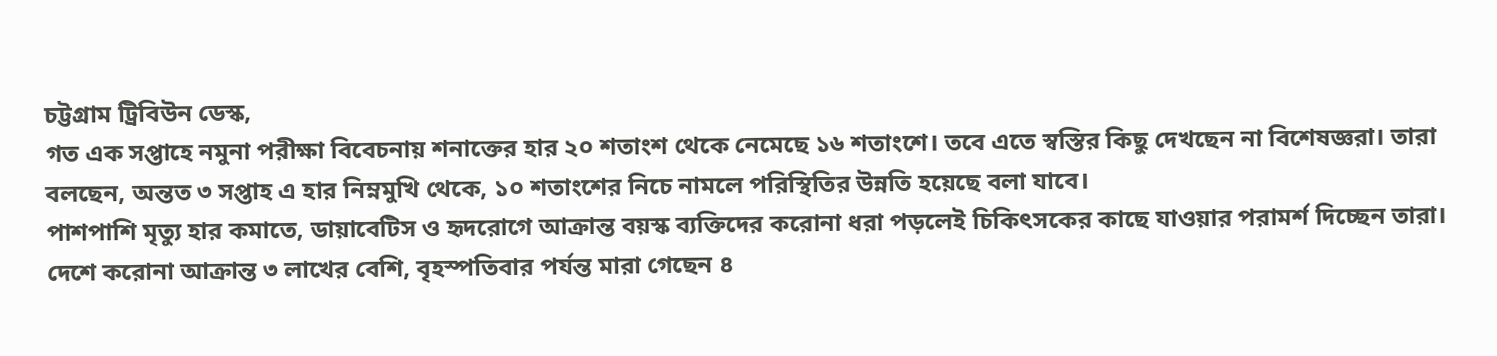চট্টগ্রাম ট্রিবিউন ডেস্ক,
গত এক সপ্তাহে নমুনা পরীক্ষা বিবেচনায় শনাক্তের হার ২০ শতাংশ থেকে নেমেছে ১৬ শতাংশে। তবে এতে স্বস্তির কিছু দেখছেন না বিশেষজ্ঞরা। তারা বলছেন, অন্তত ৩ সপ্তাহ এ হার নিম্নমুখি থেকে, ১০ শতাংশের নিচে নামলে পরিস্থিতির উন্নতি হয়েছে বলা যাবে।
পাশপাশি মৃত্যু হার কমাতে, ডায়াবেটিস ও হৃদরোগে আক্রান্ত বয়স্ক ব্যক্তিদের করোনা ধরা পড়লেই চিকিৎসকের কাছে যাওয়ার পরামর্শ দিচ্ছেন তারা।
দেশে করোনা আক্রান্ত ৩ লাখের বেশি, বৃহস্পতিবার পর্যন্ত মারা গেছেন ৪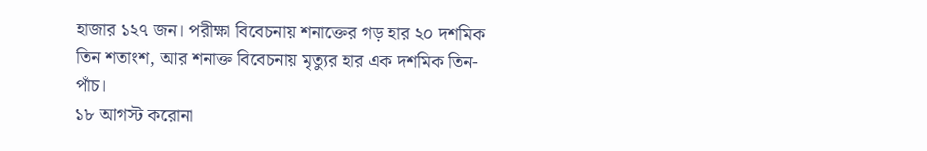হাজার ১২৭ জন। পরীক্ষা বিবেচনায় শনাক্তের গড় হার ২০ দশমিক তিন শতাংশ, আর শনাক্ত বিবেচনায় মৃত্যুর হার এক দশমিক তিন-পাঁচ।
১৮ আগস্ট করোনা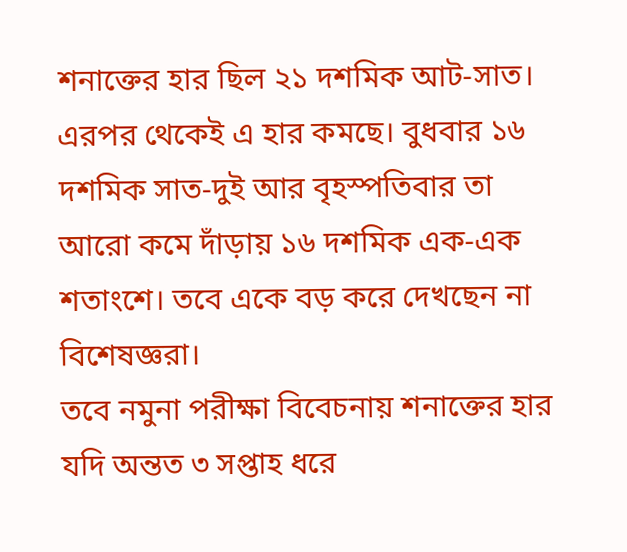শনাক্তের হার ছিল ২১ দশমিক আট-সাত। এরপর থেকেই এ হার কমছে। বুধবার ১৬ দশমিক সাত-দুই আর বৃহস্পতিবার তা আরো কমে দাঁড়ায় ১৬ দশমিক এক-এক শতাংশে। তবে একে বড় করে দেখছেন না বিশেষজ্ঞরা।
তবে নমুনা পরীক্ষা বিবেচনায় শনাক্তের হার যদি অন্তত ৩ সপ্তাহ ধরে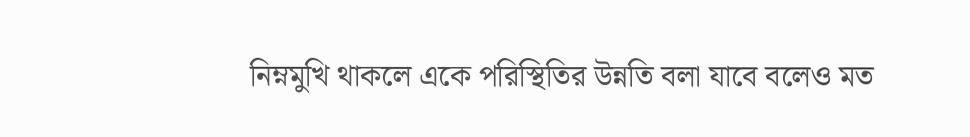নিম্নমুখি থাকলে একে পরিস্থিতির উন্নতি বলা যাবে বলেও মত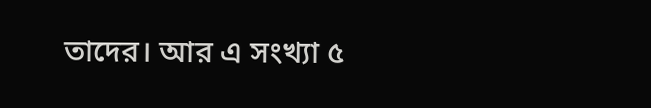তাদের। আর এ সংখ্যা ৫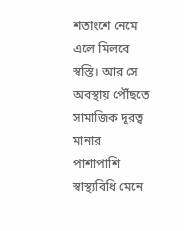শতাংশে নেমে এলে মিলবে স্বস্তি। আর সে অবস্থায় পৌঁছতে সামাজিক দূরত্ব মানার পাশাপাশি স্বাস্থ্যবিধি মেনে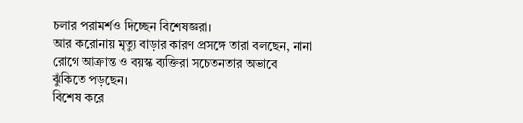চলার পরামর্শও দিচ্ছেন বিশেষজ্ঞরা।
আর করোনায় মৃত্যু বাড়ার কারণ প্রসঙ্গে তারা বলছেন, নানা রোগে আক্রান্ত ও বয়স্ক ব্যক্তিরা সচেতনতার অভাবে ঝুঁকিতে পড়ছেন।
বিশেষ করে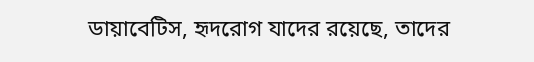ডায়াবেটিস, হৃদরোগ যাদের রয়েছে, তাদের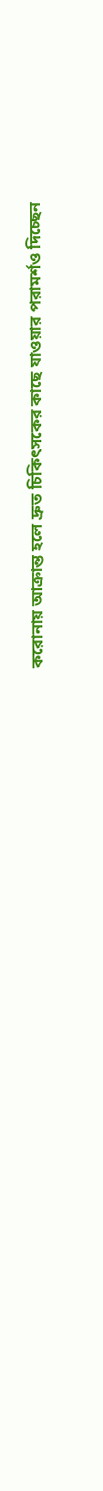করোনায় আক্রান্ত হলে দ্রুত চিকিৎসকের কাছে যাওয়ার পরামর্শও দিচ্ছেন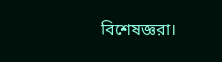বিশেষজ্ঞরা।